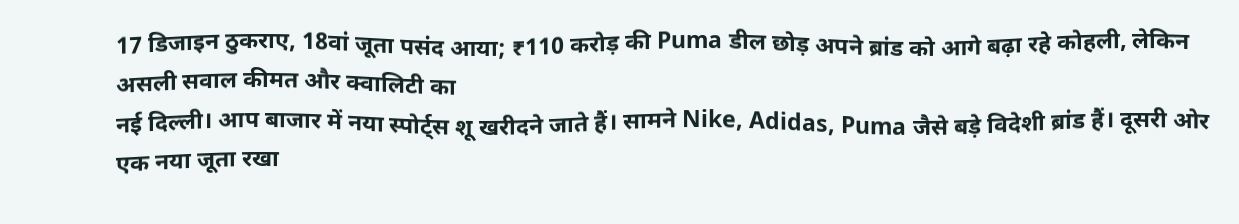17 डिजाइन ठुकराए, 18वां जूता पसंद आया; ₹110 करोड़ की Puma डील छोड़ अपने ब्रांड को आगे बढ़ा रहे कोहली, लेकिन असली सवाल कीमत और क्वालिटी का
नई दिल्ली। आप बाजार में नया स्पोर्ट्स शू खरीदने जाते हैं। सामने Nike, Adidas, Puma जैसे बड़े विदेशी ब्रांड हैं। दूसरी ओर एक नया जूता रखा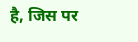है, जिस पर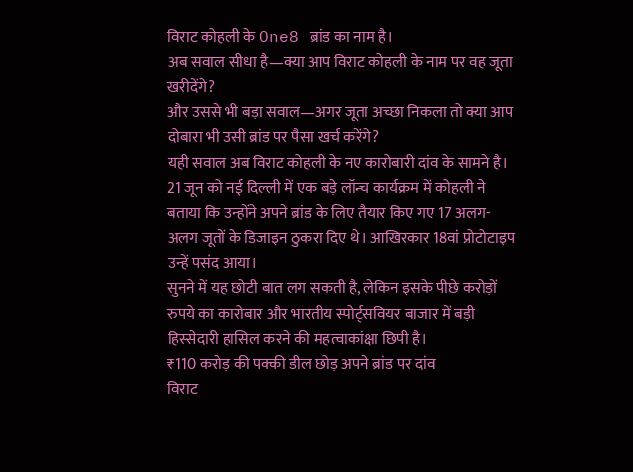विराट कोहली के One8 ब्रांड का नाम है।
अब सवाल सीधा है—क्या आप विराट कोहली के नाम पर वह जूता खरीदेंगे?
और उससे भी बड़ा सवाल—अगर जूता अच्छा निकला तो क्या आप दोबारा भी उसी ब्रांड पर पैसा खर्च करेंगे?
यही सवाल अब विराट कोहली के नए कारोबारी दांव के सामने है।
21 जून को नई दिल्ली में एक बड़े लॉन्च कार्यक्रम में कोहली ने बताया कि उन्होंने अपने ब्रांड के लिए तैयार किए गए 17 अलग-अलग जूतों के डिजाइन ठुकरा दिए थे। आखिरकार 18वां प्रोटोटाइप उन्हें पसंद आया।
सुनने में यह छोटी बात लग सकती है, लेकिन इसके पीछे करोड़ों रुपये का कारोबार और भारतीय स्पोर्ट्सवियर बाजार में बड़ी हिस्सेदारी हासिल करने की महत्वाकांक्षा छिपी है।
₹110 करोड़ की पक्की डील छोड़ अपने ब्रांड पर दांव
विराट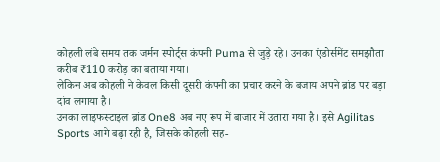कोहली लंबे समय तक जर्मन स्पोर्ट्स कंपनी Puma से जुड़े रहे। उनका एंडोर्समेंट समझौता करीब ₹110 करोड़ का बताया गया।
लेकिन अब कोहली ने केवल किसी दूसरी कंपनी का प्रचार करने के बजाय अपने ब्रांड पर बड़ा दांव लगाया है।
उनका लाइफस्टाइल ब्रांड One8 अब नए रूप में बाजार में उतारा गया है। इसे Agilitas Sports आगे बढ़ा रही है, जिसके कोहली सह-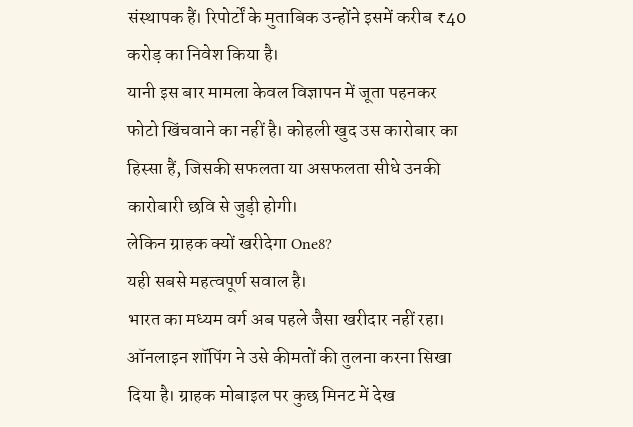संस्थापक हैं। रिपोर्टों के मुताबिक उन्होंने इसमें करीब ₹40 करोड़ का निवेश किया है।
यानी इस बार मामला केवल विज्ञापन में जूता पहनकर फोटो खिंचवाने का नहीं है। कोहली खुद उस कारोबार का हिस्सा हैं, जिसकी सफलता या असफलता सीधे उनकी कारोबारी छवि से जुड़ी होगी।
लेकिन ग्राहक क्यों खरीदेगा One8?
यही सबसे महत्वपूर्ण सवाल है।
भारत का मध्यम वर्ग अब पहले जैसा खरीदार नहीं रहा। ऑनलाइन शॉपिंग ने उसे कीमतों की तुलना करना सिखा दिया है। ग्राहक मोबाइल पर कुछ मिनट में देख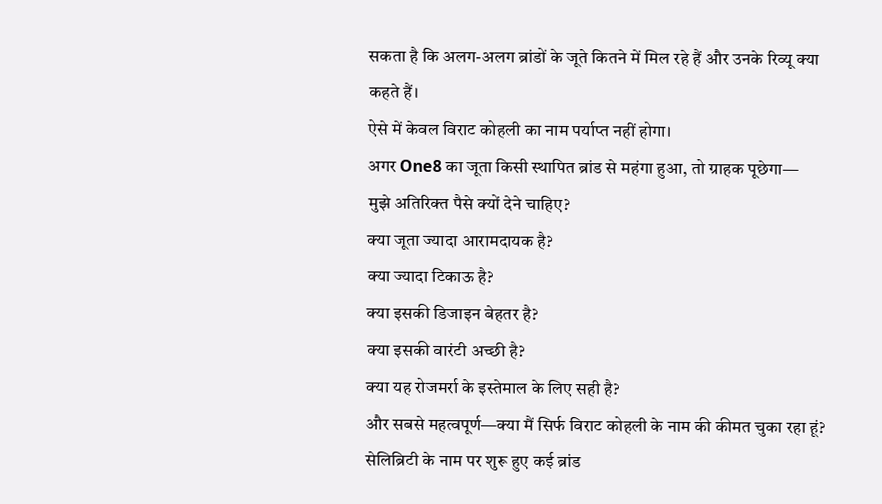सकता है कि अलग-अलग ब्रांडों के जूते कितने में मिल रहे हैं और उनके रिव्यू क्या कहते हैं।
ऐसे में केवल विराट कोहली का नाम पर्याप्त नहीं होगा।
अगर One8 का जूता किसी स्थापित ब्रांड से महंगा हुआ, तो ग्राहक पूछेगा—
मुझे अतिरिक्त पैसे क्यों देने चाहिए?
क्या जूता ज्यादा आरामदायक है?
क्या ज्यादा टिकाऊ है?
क्या इसकी डिजाइन बेहतर है?
क्या इसकी वारंटी अच्छी है?
क्या यह रोजमर्रा के इस्तेमाल के लिए सही है?
और सबसे महत्वपूर्ण—क्या मैं सिर्फ विराट कोहली के नाम की कीमत चुका रहा हूं?
सेलिब्रिटी के नाम पर शुरू हुए कई ब्रांड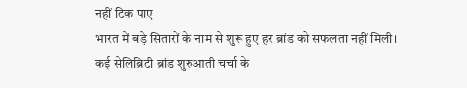नहीं टिक पाए
भारत में बड़े सितारों के नाम से शुरू हुए हर ब्रांड को सफलता नहीं मिली।
कई सेलिब्रिटी ब्रांड शुरुआती चर्चा के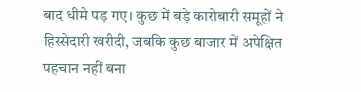बाद धीमे पड़ गए। कुछ में बड़े कारोबारी समूहों ने हिस्सेदारी खरीदी, जबकि कुछ बाजार में अपेक्षित पहचान नहीं बना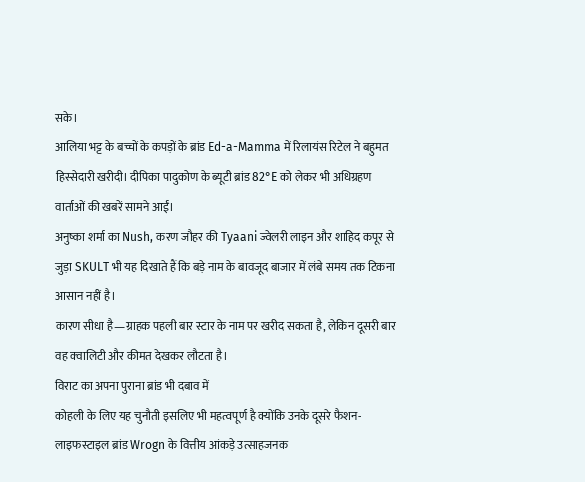सके।
आलिया भट्ट के बच्चों के कपड़ों के ब्रांड Ed-a-Mamma में रिलायंस रिटेल ने बहुमत हिस्सेदारी खरीदी। दीपिका पादुकोण के ब्यूटी ब्रांड 82°E को लेकर भी अधिग्रहण वार्ताओं की खबरें सामने आईं।
अनुष्का शर्मा का Nush, करण जौहर की Tyaani ज्वेलरी लाइन और शाहिद कपूर से जुड़ा SKULT भी यह दिखाते हैं कि बड़े नाम के बावजूद बाजार में लंबे समय तक टिकना आसान नहीं है।
कारण सीधा है—ग्राहक पहली बार स्टार के नाम पर खरीद सकता है, लेकिन दूसरी बार वह क्वालिटी और कीमत देखकर लौटता है।
विराट का अपना पुराना ब्रांड भी दबाव में
कोहली के लिए यह चुनौती इसलिए भी महत्वपूर्ण है क्योंकि उनके दूसरे फैशन-लाइफस्टाइल ब्रांड Wrogn के वित्तीय आंकड़े उत्साहजनक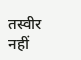तस्वीर नहीं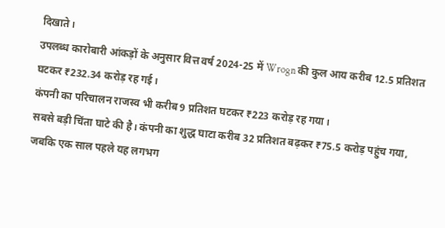दिखाते।
उपलब्ध कारोबारी आंकड़ों के अनुसार वित्त वर्ष 2024-25 में Wrogn की कुल आय करीब 12.5 प्रतिशत घटकर ₹232.34 करोड़ रह गई।
कंपनी का परिचालन राजस्व भी करीब 9 प्रतिशत घटकर ₹223 करोड़ रह गया।
सबसे बड़ी चिंता घाटे की है। कंपनी का शुद्ध घाटा करीब 32 प्रतिशत बढ़कर ₹75.5 करोड़ पहुंच गया, जबकि एक साल पहले यह लगभग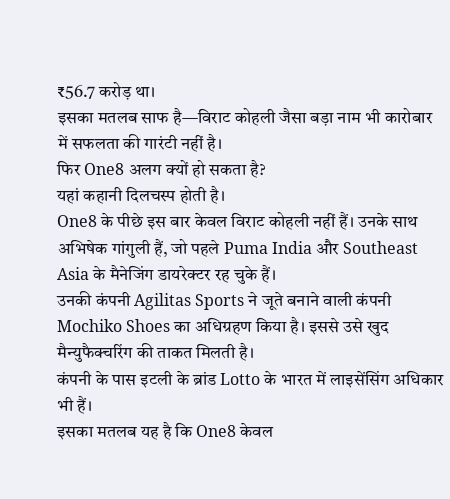₹56.7 करोड़ था।
इसका मतलब साफ है—विराट कोहली जैसा बड़ा नाम भी कारोबार में सफलता की गारंटी नहीं है।
फिर One8 अलग क्यों हो सकता है?
यहां कहानी दिलचस्प होती है।
One8 के पीछे इस बार केवल विराट कोहली नहीं हैं। उनके साथ अभिषेक गांगुली हैं, जो पहले Puma India और Southeast Asia के मैनेजिंग डायरेक्टर रह चुके हैं।
उनकी कंपनी Agilitas Sports ने जूते बनाने वाली कंपनी Mochiko Shoes का अधिग्रहण किया है। इससे उसे खुद मैन्युफैक्चरिंग की ताकत मिलती है।
कंपनी के पास इटली के ब्रांड Lotto के भारत में लाइसेंसिंग अधिकार भी हैं।
इसका मतलब यह है कि One8 केवल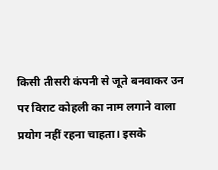किसी तीसरी कंपनी से जूते बनवाकर उन पर विराट कोहली का नाम लगाने वाला प्रयोग नहीं रहना चाहता। इसके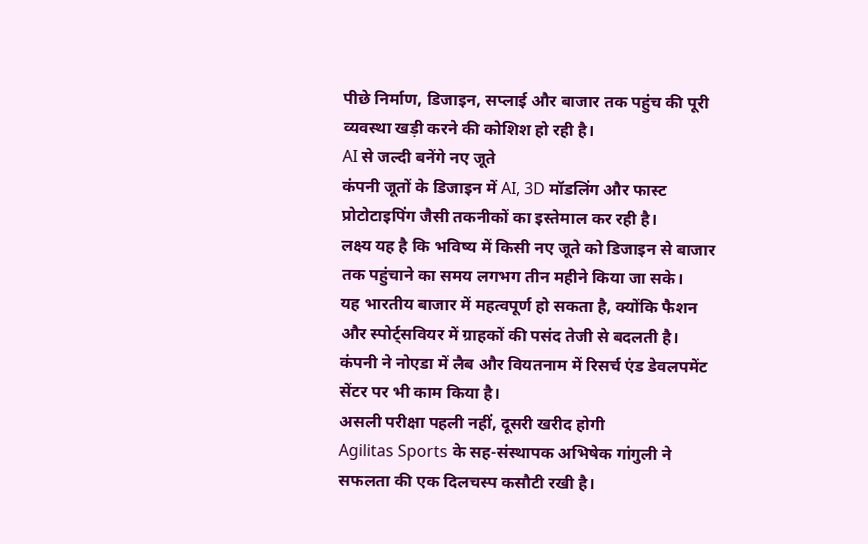पीछे निर्माण, डिजाइन, सप्लाई और बाजार तक पहुंच की पूरी व्यवस्था खड़ी करने की कोशिश हो रही है।
AI से जल्दी बनेंगे नए जूते
कंपनी जूतों के डिजाइन में AI, 3D मॉडलिंग और फास्ट प्रोटोटाइपिंग जैसी तकनीकों का इस्तेमाल कर रही है।
लक्ष्य यह है कि भविष्य में किसी नए जूते को डिजाइन से बाजार तक पहुंचाने का समय लगभग तीन महीने किया जा सके।
यह भारतीय बाजार में महत्वपूर्ण हो सकता है, क्योंकि फैशन और स्पोर्ट्सवियर में ग्राहकों की पसंद तेजी से बदलती है।
कंपनी ने नोएडा में लैब और वियतनाम में रिसर्च एंड डेवलपमेंट सेंटर पर भी काम किया है।
असली परीक्षा पहली नहीं, दूसरी खरीद होगी
Agilitas Sports के सह-संस्थापक अभिषेक गांगुली ने सफलता की एक दिलचस्प कसौटी रखी है।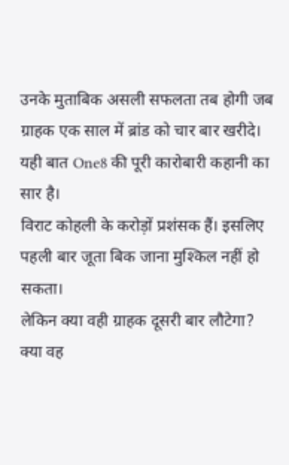उनके मुताबिक असली सफलता तब होगी जब ग्राहक एक साल में ब्रांड को चार बार खरीदे।
यही बात One8 की पूरी कारोबारी कहानी का सार है।
विराट कोहली के करोड़ों प्रशंसक हैं। इसलिए पहली बार जूता बिक जाना मुश्किल नहीं हो सकता।
लेकिन क्या वही ग्राहक दूसरी बार लौटेगा?
क्या वह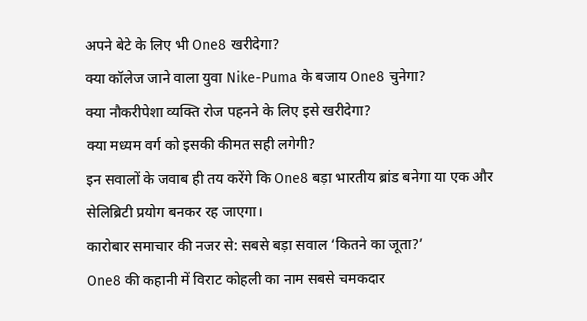अपने बेटे के लिए भी One8 खरीदेगा?
क्या कॉलेज जाने वाला युवा Nike-Puma के बजाय One8 चुनेगा?
क्या नौकरीपेशा व्यक्ति रोज पहनने के लिए इसे खरीदेगा?
क्या मध्यम वर्ग को इसकी कीमत सही लगेगी?
इन सवालों के जवाब ही तय करेंगे कि One8 बड़ा भारतीय ब्रांड बनेगा या एक और सेलिब्रिटी प्रयोग बनकर रह जाएगा।
कारोबार समाचार की नजर से: सबसे बड़ा सवाल ‘कितने का जूता?’
One8 की कहानी में विराट कोहली का नाम सबसे चमकदार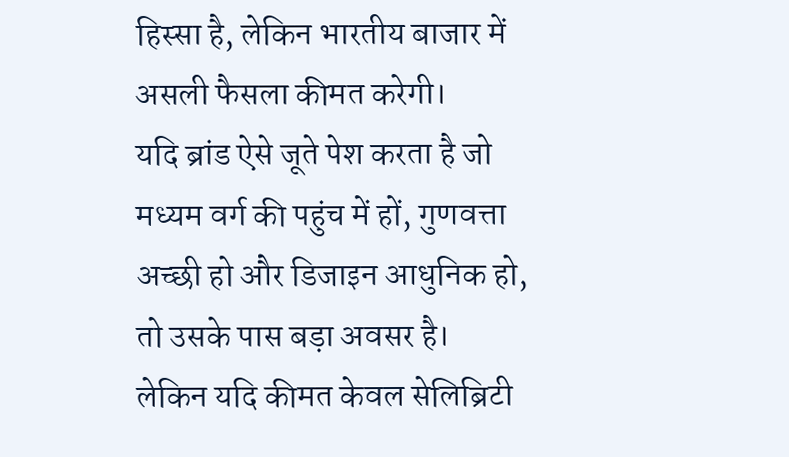हिस्सा है, लेकिन भारतीय बाजार में असली फैसला कीमत करेगी।
यदि ब्रांड ऐसे जूते पेश करता है जो मध्यम वर्ग की पहुंच में हों, गुणवत्ता अच्छी हो और डिजाइन आधुनिक हो, तो उसके पास बड़ा अवसर है।
लेकिन यदि कीमत केवल सेलिब्रिटी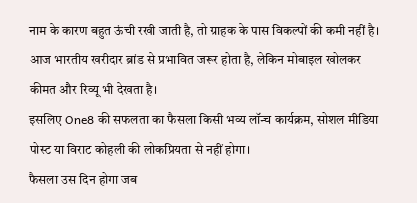नाम के कारण बहुत ऊंची रखी जाती है, तो ग्राहक के पास विकल्पों की कमी नहीं है।
आज भारतीय खरीदार ब्रांड से प्रभावित जरूर होता है, लेकिन मोबाइल खोलकर कीमत और रिव्यू भी देखता है।
इसलिए One8 की सफलता का फैसला किसी भव्य लॉन्च कार्यक्रम, सोशल मीडिया पोस्ट या विराट कोहली की लोकप्रियता से नहीं होगा।
फैसला उस दिन होगा जब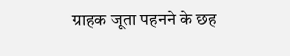ग्राहक जूता पहनने के छह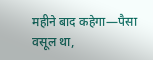महीने बाद कहेगा—पैसा वसूल था,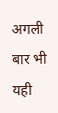अगली बार भी यही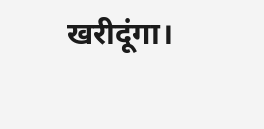खरीदूंगा।